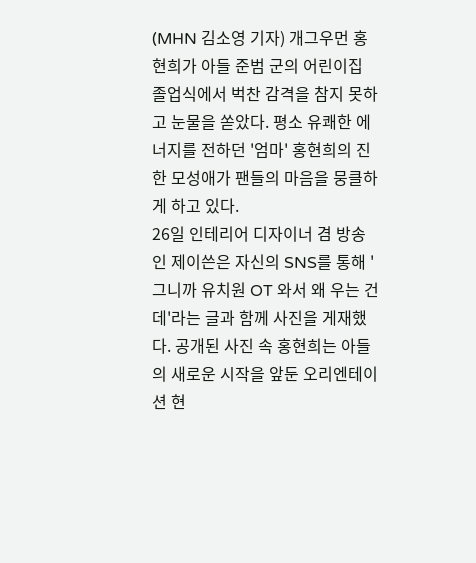(MHN 김소영 기자) 개그우먼 홍현희가 아들 준범 군의 어린이집 졸업식에서 벅찬 감격을 참지 못하고 눈물을 쏟았다. 평소 유쾌한 에너지를 전하던 '엄마' 홍현희의 진한 모성애가 팬들의 마음을 뭉클하게 하고 있다.
26일 인테리어 디자이너 겸 방송인 제이쓴은 자신의 SNS를 통해 '그니까 유치원 OT 와서 왜 우는 건데'라는 글과 함께 사진을 게재했다. 공개된 사진 속 홍현희는 아들의 새로운 시작을 앞둔 오리엔테이션 현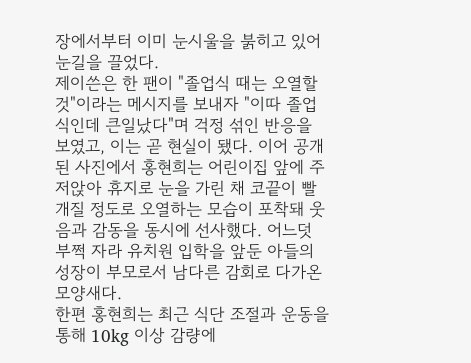장에서부터 이미 눈시울을 붉히고 있어 눈길을 끌었다.
제이쓴은 한 팬이 "졸업식 때는 오열할 것"이라는 메시지를 보내자 "이따 졸업식인데 큰일났다"며 걱정 섞인 반응을 보였고, 이는 곧 현실이 됐다. 이어 공개된 사진에서 홍현희는 어린이집 앞에 주저앉아 휴지로 눈을 가린 채 코끝이 빨개질 정도로 오열하는 모습이 포착돼 웃음과 감동을 동시에 선사했다. 어느덧 부쩍 자라 유치원 입학을 앞둔 아들의 성장이 부모로서 남다른 감회로 다가온 모양새다.
한편 홍현희는 최근 식단 조절과 운동을 통해 10kg 이상 감량에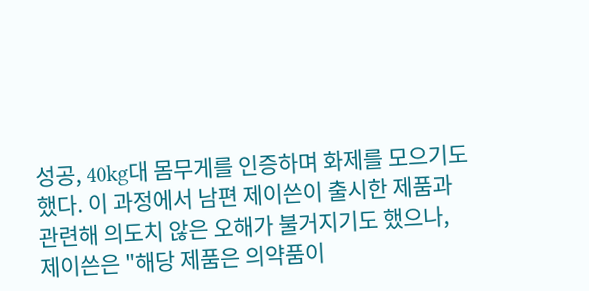성공, 40kg대 몸무게를 인증하며 화제를 모으기도 했다. 이 과정에서 남편 제이쓴이 출시한 제품과 관련해 의도치 않은 오해가 불거지기도 했으나, 제이쓴은 "해당 제품은 의약품이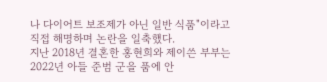나 다이어트 보조제가 아닌 일반 식품"이라고 직접 해명하며 논란을 일축했다.
지난 2018년 결혼한 홍현희와 제이쓴 부부는 2022년 아들 준범 군을 품에 안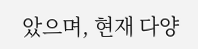았으며, 현재 다양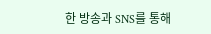한 방송과 SNS를 통해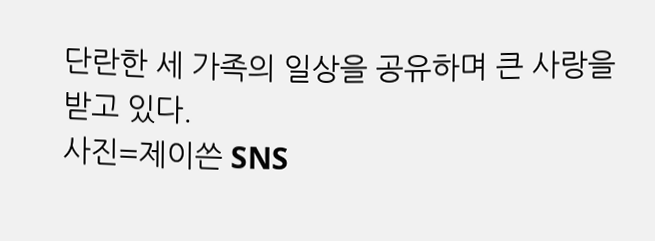단란한 세 가족의 일상을 공유하며 큰 사랑을 받고 있다.
사진=제이쓴 SNS